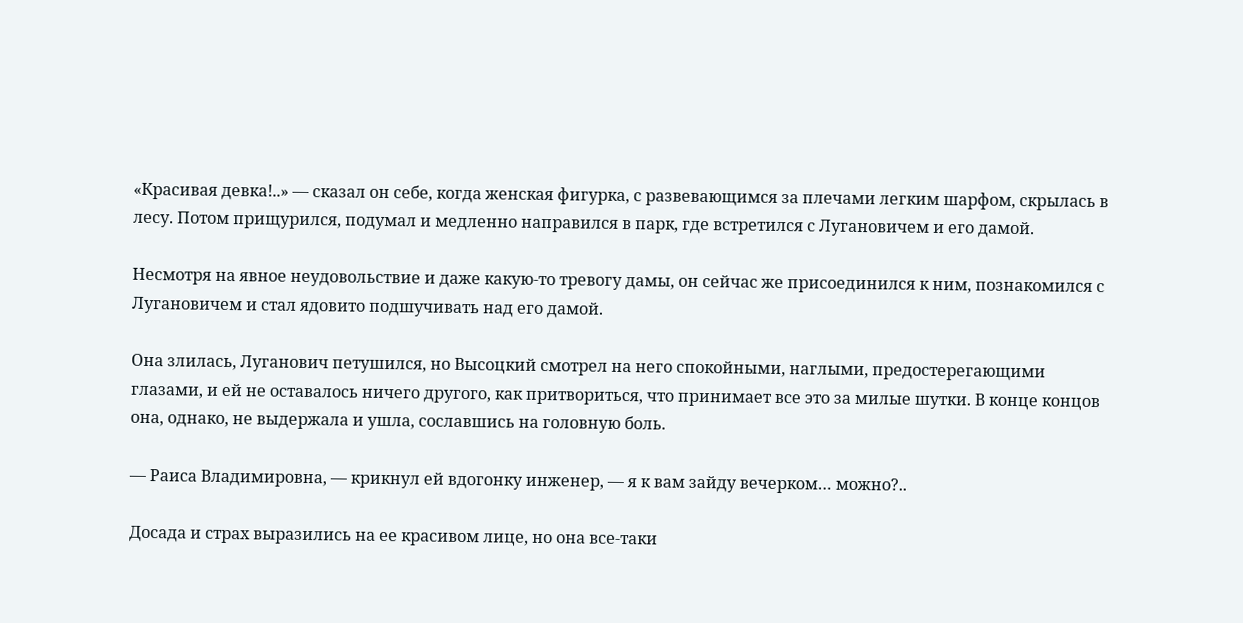«Красивая девка!..» — сказал он себе, когда женская фигурка, с развевающимся за плечами легким шарфом, скрылась в лесу. Потом прищурился, подумал и медленно направился в парк, где встретился с Лугановичем и его дамой.

Несмотря на явное неудовольствие и даже какую-то тревогу дамы, он сейчас же присоединился к ним, познакомился с Лугановичем и стал ядовито подшучивать над его дамой.

Она злилась, Луганович петушился, но Высоцкий смотрел на него спокойными, наглыми, предостерегающими глазами, и ей не оставалось ничего другого, как притвориться, что принимает все это за милые шутки. В конце концов она, однако, не выдержала и ушла, сославшись на головную боль.

— Раиса Владимировна, — крикнул ей вдогонку инженер, — я к вам зайду вечерком… можно?..

Досада и страх выразились на ее красивом лице, но она все-таки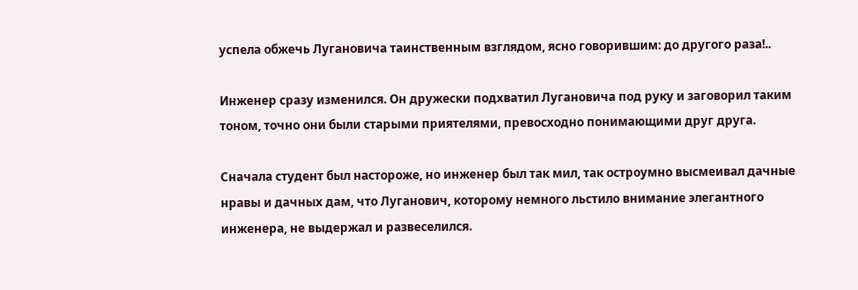успела обжечь Лугановича таинственным взглядом, ясно говорившим: до другого раза!..

Инженер сразу изменился. Он дружески подхватил Лугановича под руку и заговорил таким тоном, точно они были старыми приятелями, превосходно понимающими друг друга.

Сначала студент был настороже, но инженер был так мил, так остроумно высмеивал дачные нравы и дачных дам, что Луганович, которому немного льстило внимание элегантного инженера, не выдержал и развеселился.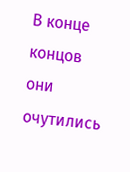В конце концов они очутились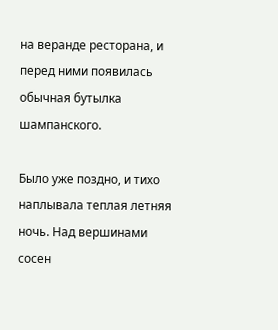на веранде ресторана, и перед ними появилась обычная бутылка шампанского.

Было уже поздно, и тихо наплывала теплая летняя ночь. Над вершинами сосен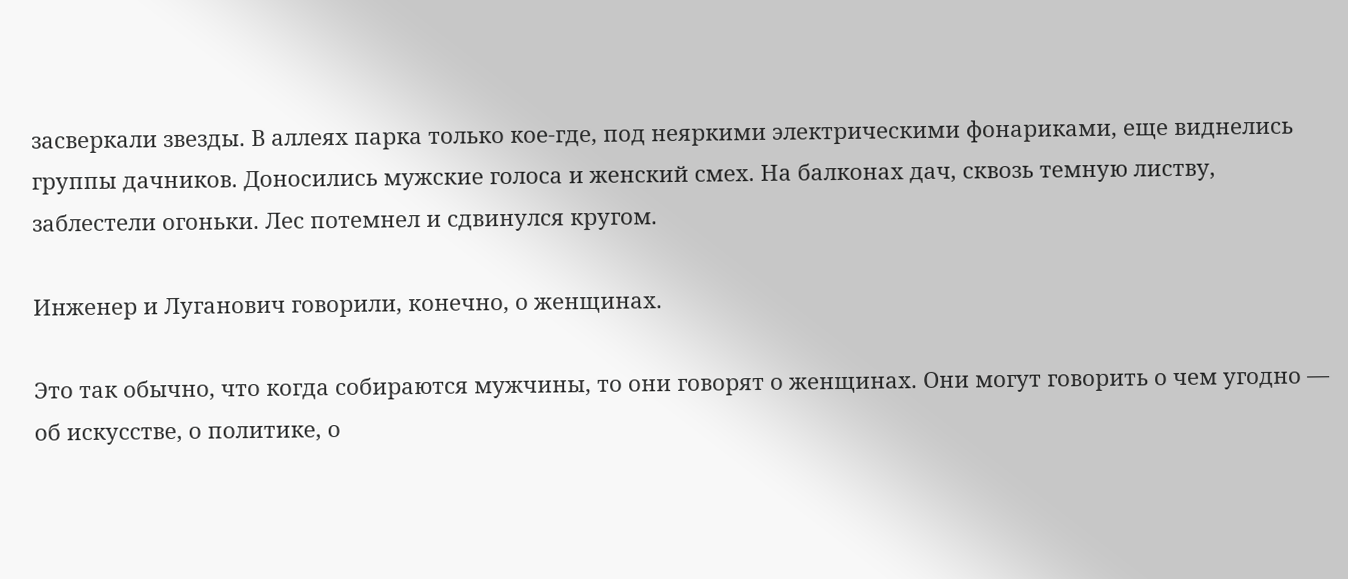засверкали звезды. В аллеях парка только кое-где, под неяркими электрическими фонариками, еще виднелись группы дачников. Доносились мужские голоса и женский смех. На балконах дач, сквозь темную листву, заблестели огоньки. Лес потемнел и сдвинулся кругом.

Инженер и Луганович говорили, конечно, о женщинах.

Это так обычно, что когда собираются мужчины, то они говорят о женщинах. Они могут говорить о чем угодно — об искусстве, о политике, о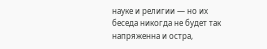науке и религии — но их беседа никогда не будет так напряженна и остра,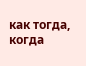как тогда, когда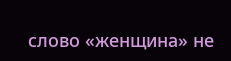слово «женщина» не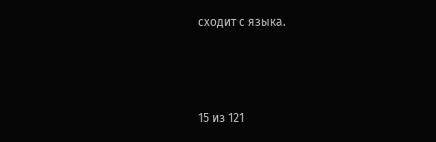сходит с языка.



15 из 121